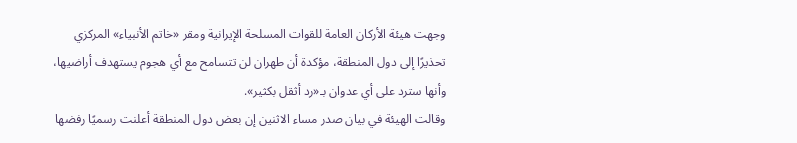وجهت هيئة الأركان العامة للقوات المسلحة الإيرانية ومقر «خاتم الأنبياء» المركزي تحذيرًا إلى دول المنطقة، مؤكدة أن طهران لن تتسامح مع أي هجوم يستهدف أراضيها، وأنها سترد على أي عدوان بـ«رد أثقل بكثير».
وقالت الهيئة في بيان صدر مساء الاثنين إن بعض دول المنطقة أعلنت رسميًا رفضها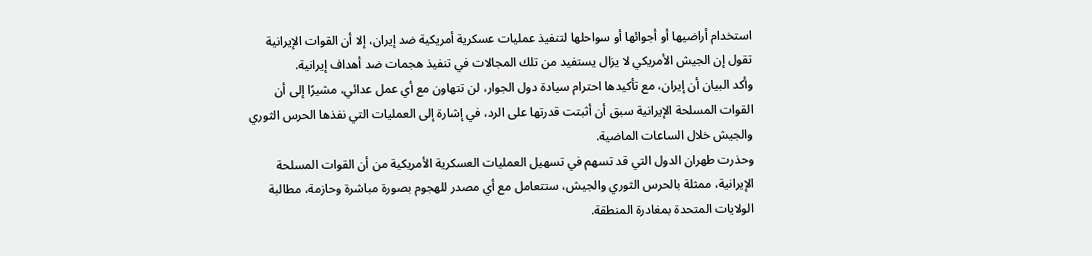استخدام أراضيها أو أجوائها أو سواحلها لتنفيذ عمليات عسكرية أمريكية ضد إيران، إلا أن القوات الإيرانية تقول إن الجيش الأمريكي لا يزال يستفيد من تلك المجالات في تنفيذ هجمات ضد أهداف إيرانية.
وأكد البيان أن إيران، مع تأكيدها احترام سيادة دول الجوار، لن تتهاون مع أي عمل عدائي، مشيرًا إلى أن القوات المسلحة الإيرانية سبق أن أثبتت قدرتها على الرد، في إشارة إلى العمليات التي نفذها الحرس الثوري والجيش خلال الساعات الماضية.
وحذرت طهران الدول التي قد تسهم في تسهيل العمليات العسكرية الأمريكية من أن القوات المسلحة الإيرانية، ممثلة بالحرس الثوري والجيش، ستتعامل مع أي مصدر للهجوم بصورة مباشرة وحازمة، مطالبة الولايات المتحدة بمغادرة المنطقة.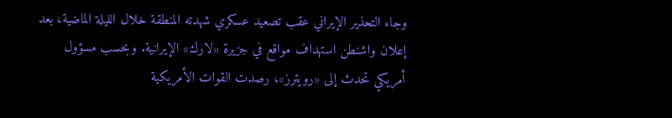وجاء التحذير الإيراني عقب تصعيد عسكري شهدته المنطقة خلال الليلة الماضية، بعد إعلان واشنطن استهداف مواقع في جزيرة «لارك» الإيرانية. وبحسب مسؤول أمريكي تحدث إلى «رويترز»، رصدت القوات الأمريكية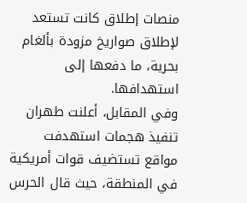منصات إطلاق كانت تستعد لإطلاق صواريخ مزودة بألغام بحرية، ما دفعها إلى استهدافها.
وفي المقابل، أعلنت طهران تنفيذ هجمات استهدفت مواقع تستضيف قوات أمريكية في المنطقة، حيث قال الحرس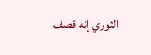الثوري إنه قصف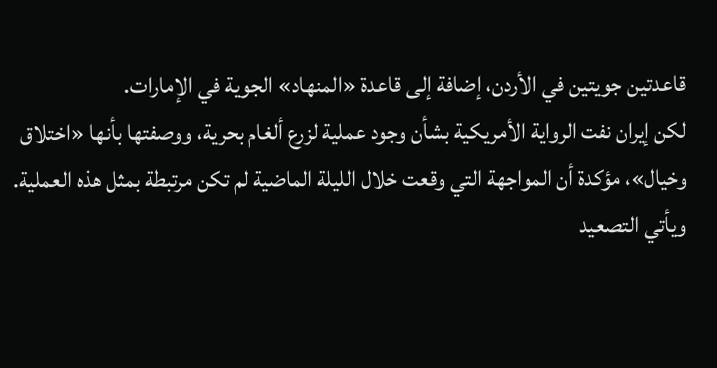قاعدتين جويتين في الأردن، إضافة إلى قاعدة «المنهاد» الجوية في الإمارات.
لكن إيران نفت الرواية الأمريكية بشأن وجود عملية لزرع ألغام بحرية، ووصفتها بأنها «اختلاق وخيال»، مؤكدة أن المواجهة التي وقعت خلال الليلة الماضية لم تكن مرتبطة بمثل هذه العملية.
ويأتي التصعيد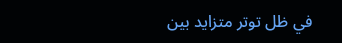في ظل توتر متزايد بين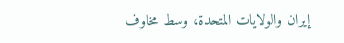إيران والولايات المتحدة، وسط مخاوف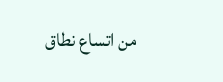من اتساع نطاق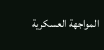المواجهة العسكرية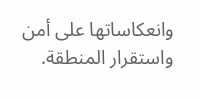وانعكاساتها على أمن واستقرار المنطقة.